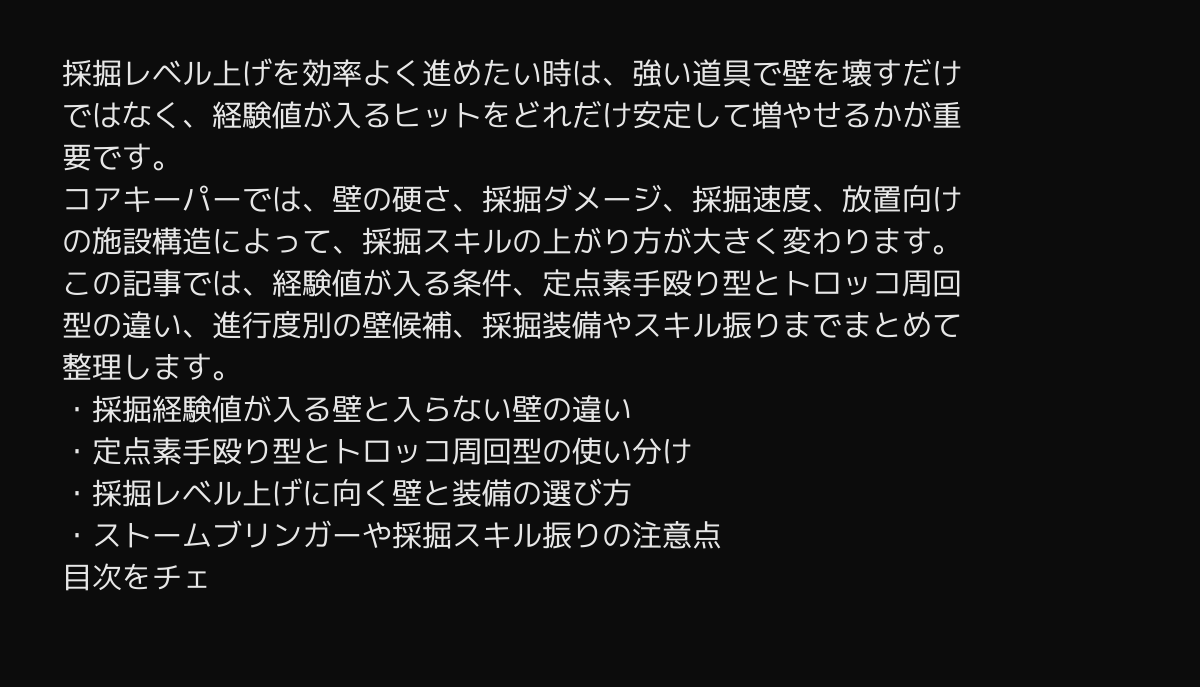採掘レベル上げを効率よく進めたい時は、強い道具で壁を壊すだけではなく、経験値が入るヒットをどれだけ安定して増やせるかが重要です。
コアキーパーでは、壁の硬さ、採掘ダメージ、採掘速度、放置向けの施設構造によって、採掘スキルの上がり方が大きく変わります。
この記事では、経験値が入る条件、定点素手殴り型とトロッコ周回型の違い、進行度別の壁候補、採掘装備やスキル振りまでまとめて整理します。
・採掘経験値が入る壁と入らない壁の違い
・定点素手殴り型とトロッコ周回型の使い分け
・採掘レベル上げに向く壁と装備の選び方
・ストームブリンガーや採掘スキル振りの注意点
目次をチェ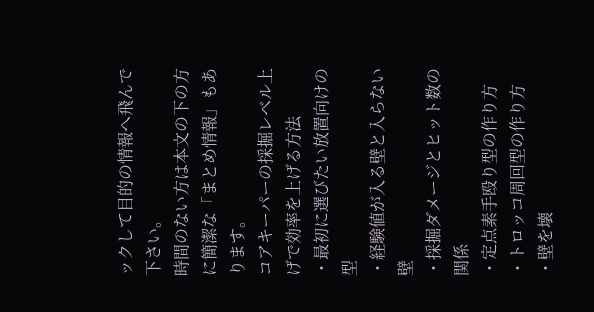ックして目的の情報へ飛んで下さい。
時間のない方は本文の下の方に簡潔な「まとめ情報」もあります。
コアキーパーの採掘レベル上げで効率を上げる方法
・最初に選びたい放置向けの型
・経験値が入る壁と入らない壁
・採掘ダメージとヒット数の関係
・定点素手殴り型の作り方
・トロッコ周回型の作り方
・壁を壊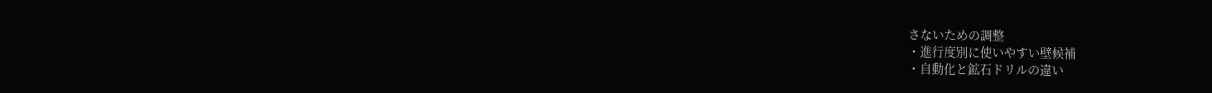さないための調整
・進行度別に使いやすい壁候補
・自動化と鉱石ドリルの違い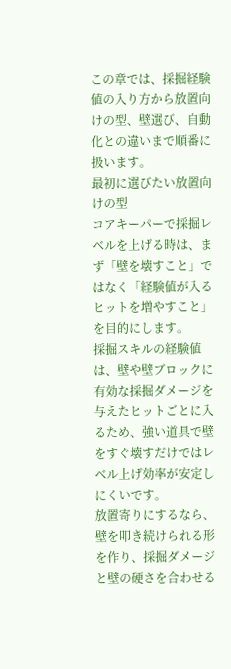この章では、採掘経験値の入り方から放置向けの型、壁選び、自動化との違いまで順番に扱います。
最初に選びたい放置向けの型
コアキーパーで採掘レベルを上げる時は、まず「壁を壊すこと」ではなく「経験値が入るヒットを増やすこと」を目的にします。
採掘スキルの経験値は、壁や壁ブロックに有効な採掘ダメージを与えたヒットごとに入るため、強い道具で壁をすぐ壊すだけではレベル上げ効率が安定しにくいです。
放置寄りにするなら、壁を叩き続けられる形を作り、採掘ダメージと壁の硬さを合わせる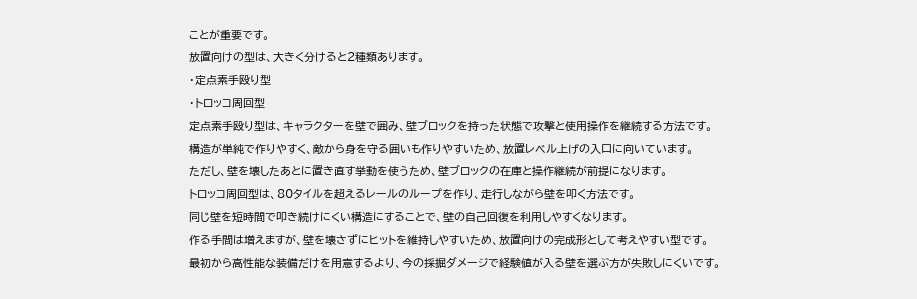ことが重要です。
放置向けの型は、大きく分けると2種類あります。
・定点素手殴り型
・トロッコ周回型
定点素手殴り型は、キャラクターを壁で囲み、壁ブロックを持った状態で攻撃と使用操作を継続する方法です。
構造が単純で作りやすく、敵から身を守る囲いも作りやすいため、放置レベル上げの入口に向いています。
ただし、壁を壊したあとに置き直す挙動を使うため、壁ブロックの在庫と操作継続が前提になります。
トロッコ周回型は、80タイルを超えるレールのループを作り、走行しながら壁を叩く方法です。
同じ壁を短時間で叩き続けにくい構造にすることで、壁の自己回復を利用しやすくなります。
作る手間は増えますが、壁を壊さずにヒットを維持しやすいため、放置向けの完成形として考えやすい型です。
最初から高性能な装備だけを用意するより、今の採掘ダメージで経験値が入る壁を選ぶ方が失敗しにくいです。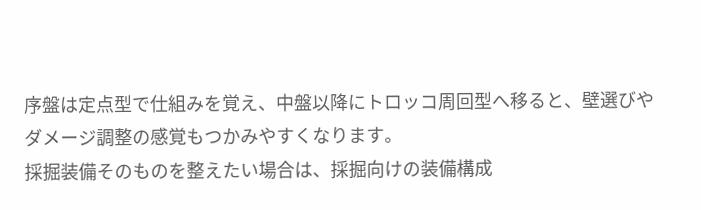序盤は定点型で仕組みを覚え、中盤以降にトロッコ周回型へ移ると、壁選びやダメージ調整の感覚もつかみやすくなります。
採掘装備そのものを整えたい場合は、採掘向けの装備構成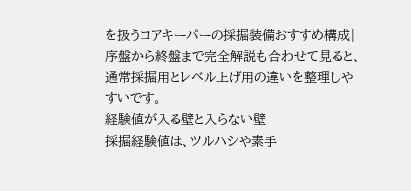を扱うコアキーパーの採掘装備おすすめ構成|序盤から終盤まで完全解説も合わせて見ると、通常採掘用とレベル上げ用の違いを整理しやすいです。
経験値が入る壁と入らない壁
採掘経験値は、ツルハシや素手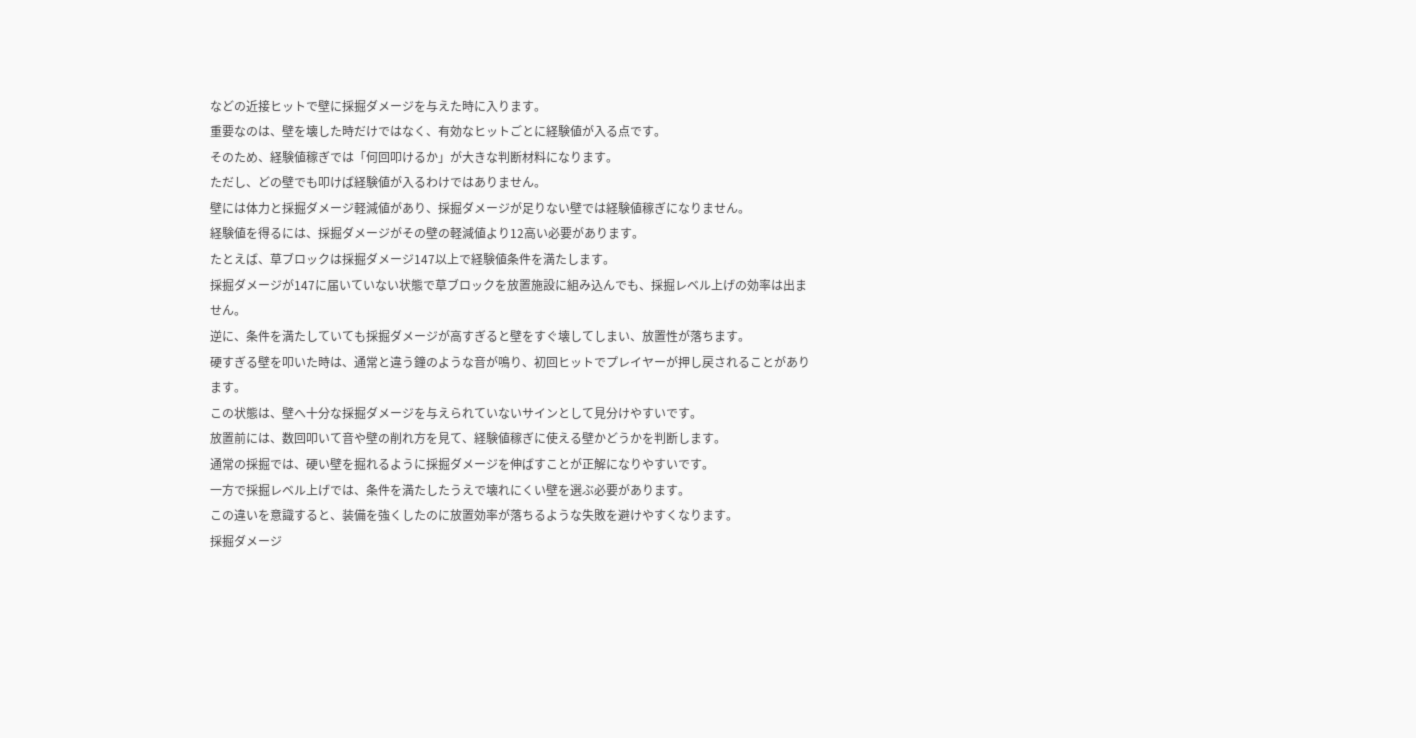などの近接ヒットで壁に採掘ダメージを与えた時に入ります。
重要なのは、壁を壊した時だけではなく、有効なヒットごとに経験値が入る点です。
そのため、経験値稼ぎでは「何回叩けるか」が大きな判断材料になります。
ただし、どの壁でも叩けば経験値が入るわけではありません。
壁には体力と採掘ダメージ軽減値があり、採掘ダメージが足りない壁では経験値稼ぎになりません。
経験値を得るには、採掘ダメージがその壁の軽減値より12高い必要があります。
たとえば、草ブロックは採掘ダメージ147以上で経験値条件を満たします。
採掘ダメージが147に届いていない状態で草ブロックを放置施設に組み込んでも、採掘レベル上げの効率は出ません。
逆に、条件を満たしていても採掘ダメージが高すぎると壁をすぐ壊してしまい、放置性が落ちます。
硬すぎる壁を叩いた時は、通常と違う鐘のような音が鳴り、初回ヒットでプレイヤーが押し戻されることがあります。
この状態は、壁へ十分な採掘ダメージを与えられていないサインとして見分けやすいです。
放置前には、数回叩いて音や壁の削れ方を見て、経験値稼ぎに使える壁かどうかを判断します。
通常の採掘では、硬い壁を掘れるように採掘ダメージを伸ばすことが正解になりやすいです。
一方で採掘レベル上げでは、条件を満たしたうえで壊れにくい壁を選ぶ必要があります。
この違いを意識すると、装備を強くしたのに放置効率が落ちるような失敗を避けやすくなります。
採掘ダメージ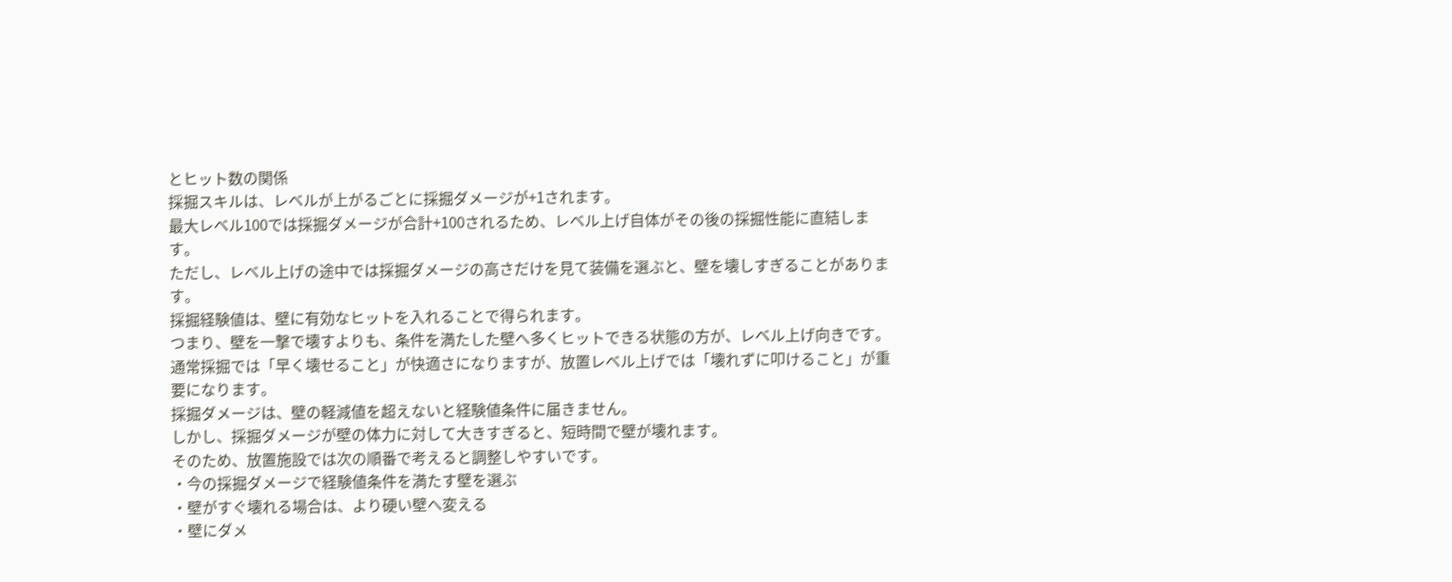とヒット数の関係
採掘スキルは、レベルが上がるごとに採掘ダメージが+1されます。
最大レベル100では採掘ダメージが合計+100されるため、レベル上げ自体がその後の採掘性能に直結します。
ただし、レベル上げの途中では採掘ダメージの高さだけを見て装備を選ぶと、壁を壊しすぎることがあります。
採掘経験値は、壁に有効なヒットを入れることで得られます。
つまり、壁を一撃で壊すよりも、条件を満たした壁へ多くヒットできる状態の方が、レベル上げ向きです。
通常採掘では「早く壊せること」が快適さになりますが、放置レベル上げでは「壊れずに叩けること」が重要になります。
採掘ダメージは、壁の軽減値を超えないと経験値条件に届きません。
しかし、採掘ダメージが壁の体力に対して大きすぎると、短時間で壁が壊れます。
そのため、放置施設では次の順番で考えると調整しやすいです。
・今の採掘ダメージで経験値条件を満たす壁を選ぶ
・壁がすぐ壊れる場合は、より硬い壁へ変える
・壁にダメ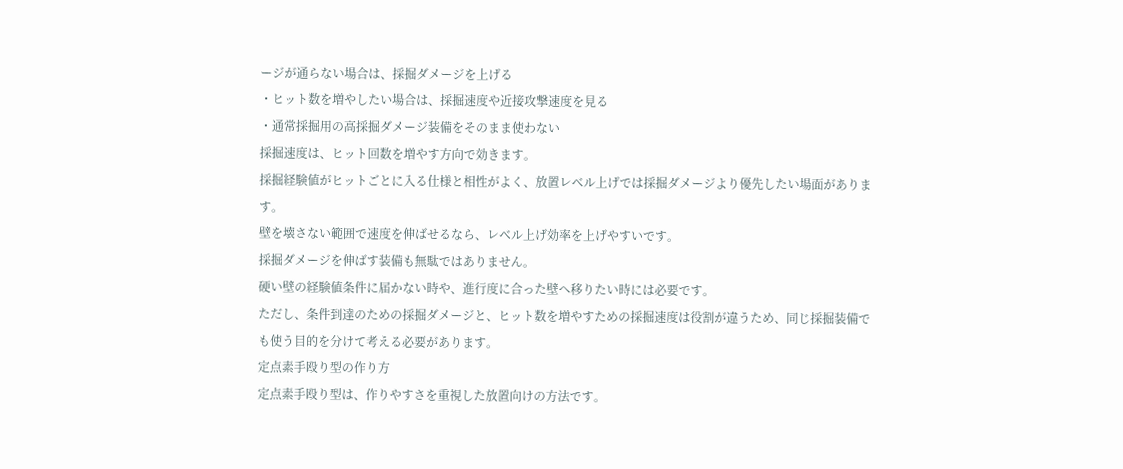ージが通らない場合は、採掘ダメージを上げる
・ヒット数を増やしたい場合は、採掘速度や近接攻撃速度を見る
・通常採掘用の高採掘ダメージ装備をそのまま使わない
採掘速度は、ヒット回数を増やす方向で効きます。
採掘経験値がヒットごとに入る仕様と相性がよく、放置レベル上げでは採掘ダメージより優先したい場面があります。
壁を壊さない範囲で速度を伸ばせるなら、レベル上げ効率を上げやすいです。
採掘ダメージを伸ばす装備も無駄ではありません。
硬い壁の経験値条件に届かない時や、進行度に合った壁へ移りたい時には必要です。
ただし、条件到達のための採掘ダメージと、ヒット数を増やすための採掘速度は役割が違うため、同じ採掘装備でも使う目的を分けて考える必要があります。
定点素手殴り型の作り方
定点素手殴り型は、作りやすさを重視した放置向けの方法です。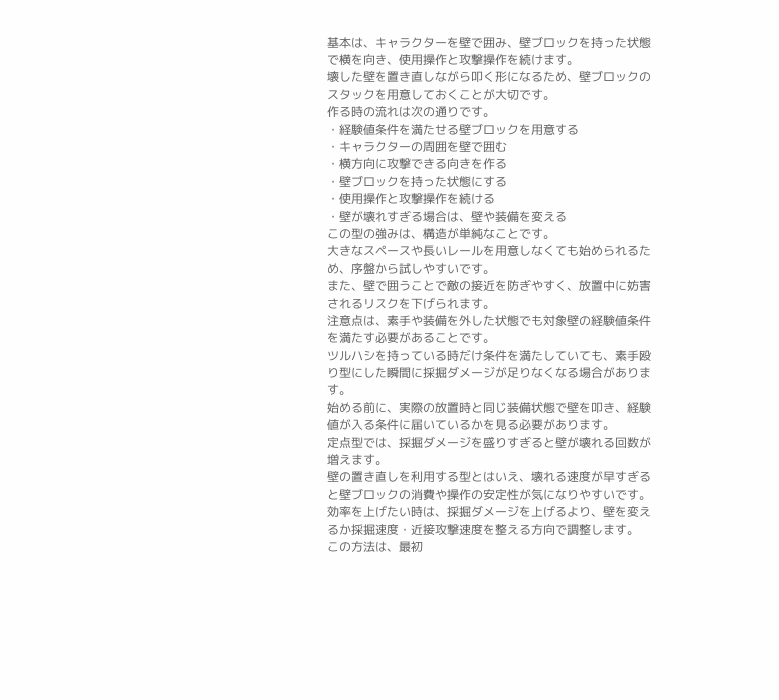基本は、キャラクターを壁で囲み、壁ブロックを持った状態で横を向き、使用操作と攻撃操作を続けます。
壊した壁を置き直しながら叩く形になるため、壁ブロックのスタックを用意しておくことが大切です。
作る時の流れは次の通りです。
・経験値条件を満たせる壁ブロックを用意する
・キャラクターの周囲を壁で囲む
・横方向に攻撃できる向きを作る
・壁ブロックを持った状態にする
・使用操作と攻撃操作を続ける
・壁が壊れすぎる場合は、壁や装備を変える
この型の強みは、構造が単純なことです。
大きなスペースや長いレールを用意しなくても始められるため、序盤から試しやすいです。
また、壁で囲うことで敵の接近を防ぎやすく、放置中に妨害されるリスクを下げられます。
注意点は、素手や装備を外した状態でも対象壁の経験値条件を満たす必要があることです。
ツルハシを持っている時だけ条件を満たしていても、素手殴り型にした瞬間に採掘ダメージが足りなくなる場合があります。
始める前に、実際の放置時と同じ装備状態で壁を叩き、経験値が入る条件に届いているかを見る必要があります。
定点型では、採掘ダメージを盛りすぎると壁が壊れる回数が増えます。
壁の置き直しを利用する型とはいえ、壊れる速度が早すぎると壁ブロックの消費や操作の安定性が気になりやすいです。
効率を上げたい時は、採掘ダメージを上げるより、壁を変えるか採掘速度・近接攻撃速度を整える方向で調整します。
この方法は、最初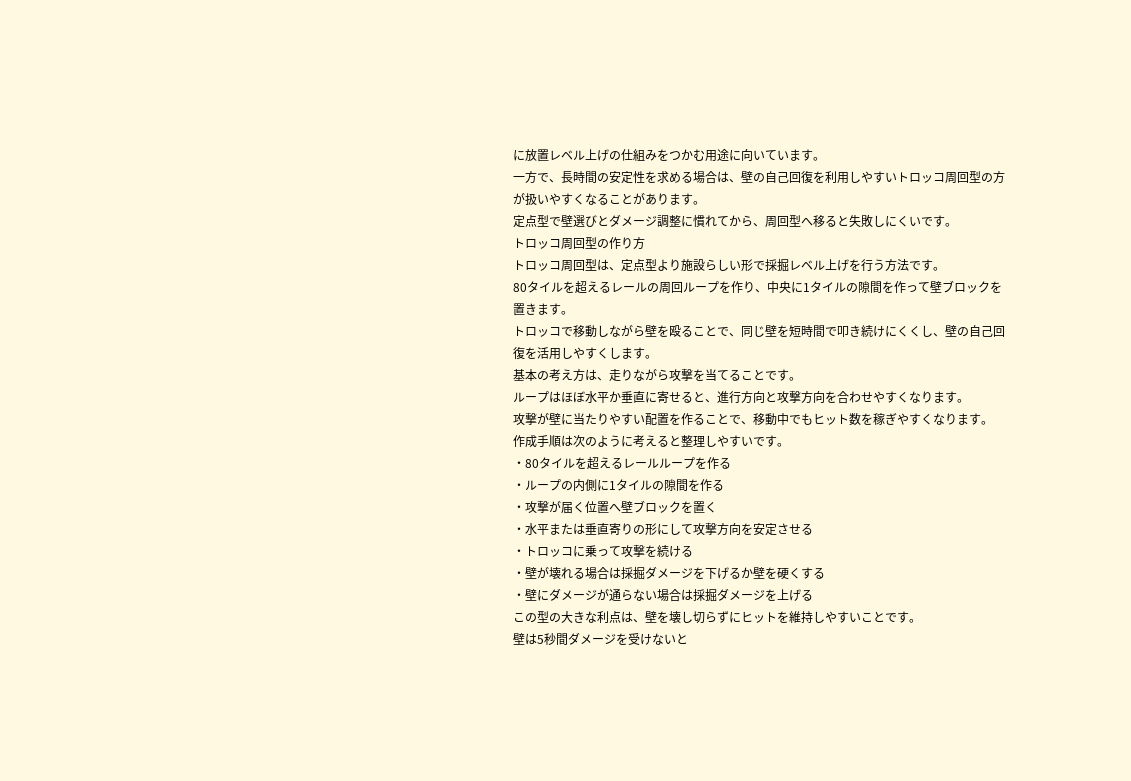に放置レベル上げの仕組みをつかむ用途に向いています。
一方で、長時間の安定性を求める場合は、壁の自己回復を利用しやすいトロッコ周回型の方が扱いやすくなることがあります。
定点型で壁選びとダメージ調整に慣れてから、周回型へ移ると失敗しにくいです。
トロッコ周回型の作り方
トロッコ周回型は、定点型より施設らしい形で採掘レベル上げを行う方法です。
80タイルを超えるレールの周回ループを作り、中央に1タイルの隙間を作って壁ブロックを置きます。
トロッコで移動しながら壁を殴ることで、同じ壁を短時間で叩き続けにくくし、壁の自己回復を活用しやすくします。
基本の考え方は、走りながら攻撃を当てることです。
ループはほぼ水平か垂直に寄せると、進行方向と攻撃方向を合わせやすくなります。
攻撃が壁に当たりやすい配置を作ることで、移動中でもヒット数を稼ぎやすくなります。
作成手順は次のように考えると整理しやすいです。
・80タイルを超えるレールループを作る
・ループの内側に1タイルの隙間を作る
・攻撃が届く位置へ壁ブロックを置く
・水平または垂直寄りの形にして攻撃方向を安定させる
・トロッコに乗って攻撃を続ける
・壁が壊れる場合は採掘ダメージを下げるか壁を硬くする
・壁にダメージが通らない場合は採掘ダメージを上げる
この型の大きな利点は、壁を壊し切らずにヒットを維持しやすいことです。
壁は5秒間ダメージを受けないと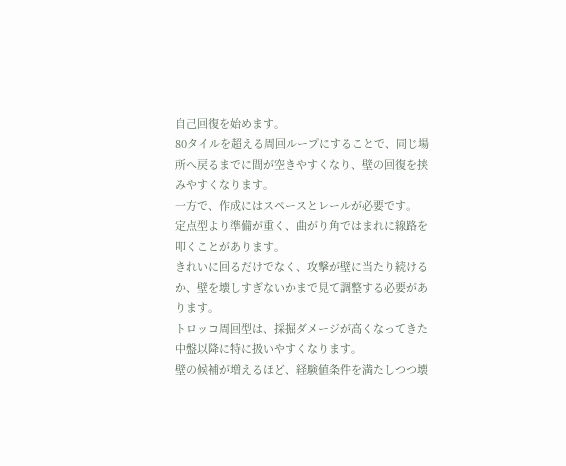自己回復を始めます。
80タイルを超える周回ループにすることで、同じ場所へ戻るまでに間が空きやすくなり、壁の回復を挟みやすくなります。
一方で、作成にはスペースとレールが必要です。
定点型より準備が重く、曲がり角ではまれに線路を叩くことがあります。
きれいに回るだけでなく、攻撃が壁に当たり続けるか、壁を壊しすぎないかまで見て調整する必要があります。
トロッコ周回型は、採掘ダメージが高くなってきた中盤以降に特に扱いやすくなります。
壁の候補が増えるほど、経験値条件を満たしつつ壊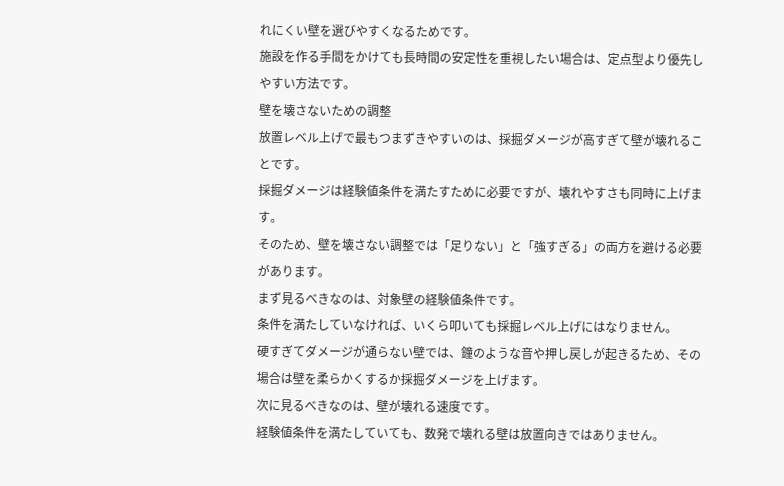れにくい壁を選びやすくなるためです。
施設を作る手間をかけても長時間の安定性を重視したい場合は、定点型より優先しやすい方法です。
壁を壊さないための調整
放置レベル上げで最もつまずきやすいのは、採掘ダメージが高すぎて壁が壊れることです。
採掘ダメージは経験値条件を満たすために必要ですが、壊れやすさも同時に上げます。
そのため、壁を壊さない調整では「足りない」と「強すぎる」の両方を避ける必要があります。
まず見るべきなのは、対象壁の経験値条件です。
条件を満たしていなければ、いくら叩いても採掘レベル上げにはなりません。
硬すぎてダメージが通らない壁では、鐘のような音や押し戻しが起きるため、その場合は壁を柔らかくするか採掘ダメージを上げます。
次に見るべきなのは、壁が壊れる速度です。
経験値条件を満たしていても、数発で壊れる壁は放置向きではありません。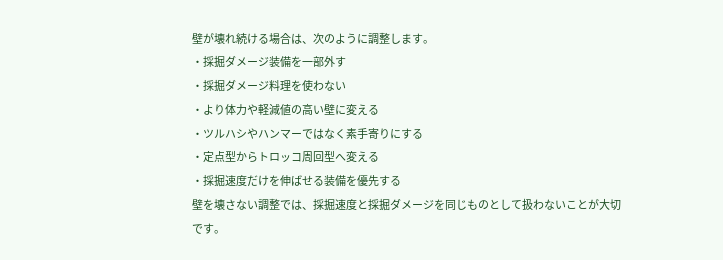壁が壊れ続ける場合は、次のように調整します。
・採掘ダメージ装備を一部外す
・採掘ダメージ料理を使わない
・より体力や軽減値の高い壁に変える
・ツルハシやハンマーではなく素手寄りにする
・定点型からトロッコ周回型へ変える
・採掘速度だけを伸ばせる装備を優先する
壁を壊さない調整では、採掘速度と採掘ダメージを同じものとして扱わないことが大切です。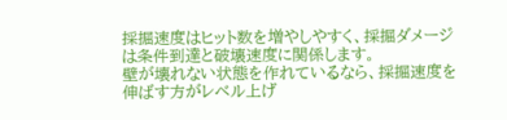採掘速度はヒット数を増やしやすく、採掘ダメージは条件到達と破壊速度に関係します。
壁が壊れない状態を作れているなら、採掘速度を伸ばす方がレベル上げ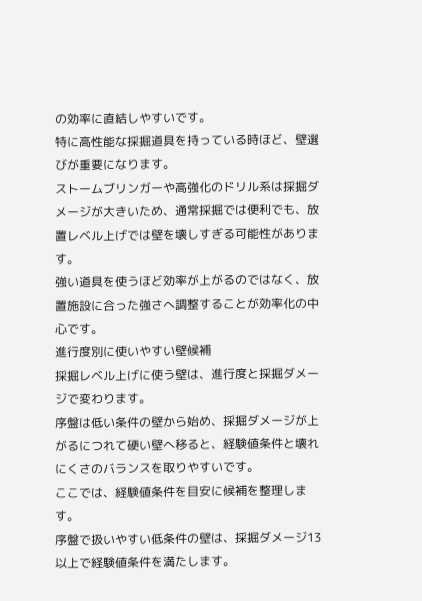の効率に直結しやすいです。
特に高性能な採掘道具を持っている時ほど、壁選びが重要になります。
ストームブリンガーや高強化のドリル系は採掘ダメージが大きいため、通常採掘では便利でも、放置レベル上げでは壁を壊しすぎる可能性があります。
強い道具を使うほど効率が上がるのではなく、放置施設に合った強さへ調整することが効率化の中心です。
進行度別に使いやすい壁候補
採掘レベル上げに使う壁は、進行度と採掘ダメージで変わります。
序盤は低い条件の壁から始め、採掘ダメージが上がるにつれて硬い壁へ移ると、経験値条件と壊れにくさのバランスを取りやすいです。
ここでは、経験値条件を目安に候補を整理します。
序盤で扱いやすい低条件の壁は、採掘ダメージ13以上で経験値条件を満たします。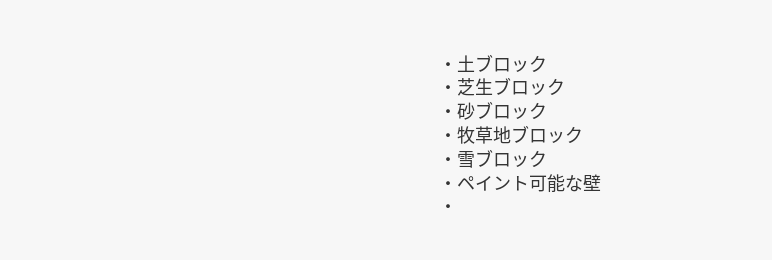・土ブロック
・芝生ブロック
・砂ブロック
・牧草地ブロック
・雪ブロック
・ペイント可能な壁
・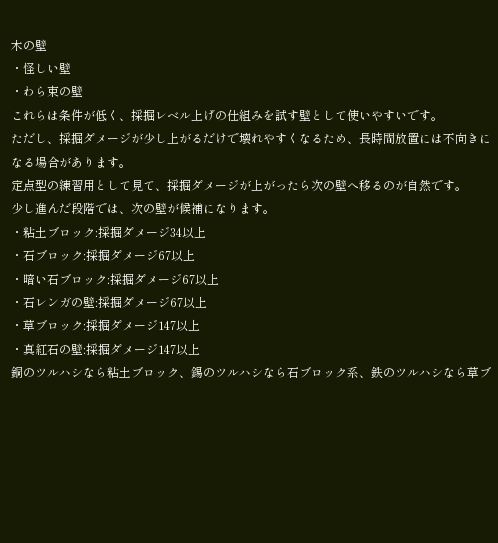木の壁
・怪しい壁
・わら束の壁
これらは条件が低く、採掘レベル上げの仕組みを試す壁として使いやすいです。
ただし、採掘ダメージが少し上がるだけで壊れやすくなるため、長時間放置には不向きになる場合があります。
定点型の練習用として見て、採掘ダメージが上がったら次の壁へ移るのが自然です。
少し進んだ段階では、次の壁が候補になります。
・粘土ブロック:採掘ダメージ34以上
・石ブロック:採掘ダメージ67以上
・暗い石ブロック:採掘ダメージ67以上
・石レンガの壁:採掘ダメージ67以上
・草ブロック:採掘ダメージ147以上
・真紅石の壁:採掘ダメージ147以上
銅のツルハシなら粘土ブロック、錫のツルハシなら石ブロック系、鉄のツルハシなら草ブ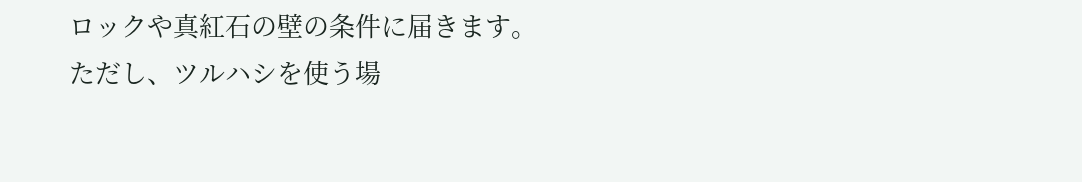ロックや真紅石の壁の条件に届きます。
ただし、ツルハシを使う場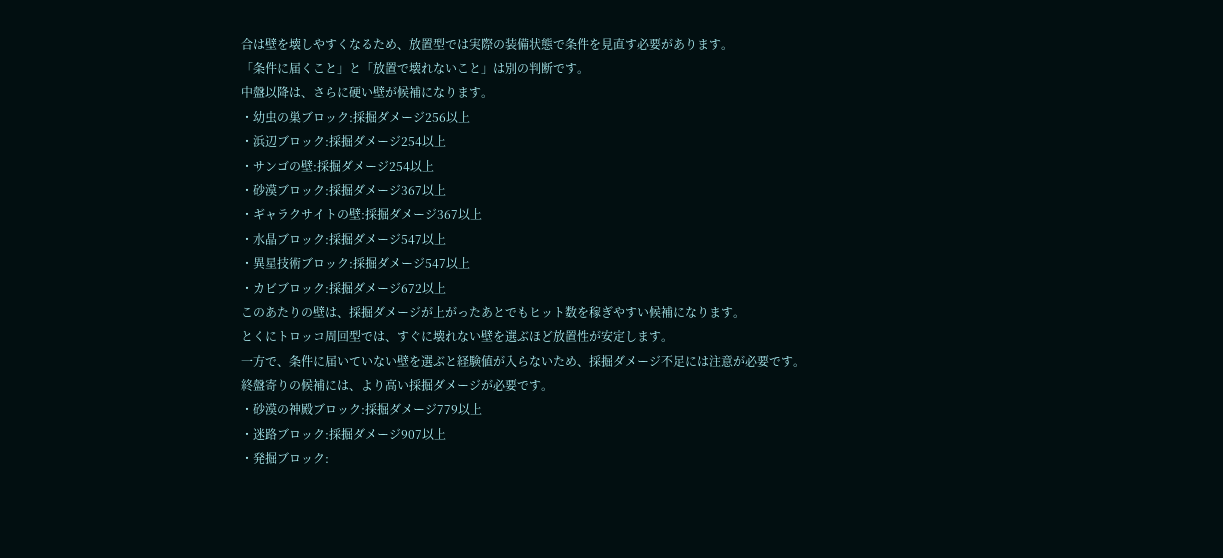合は壁を壊しやすくなるため、放置型では実際の装備状態で条件を見直す必要があります。
「条件に届くこと」と「放置で壊れないこと」は別の判断です。
中盤以降は、さらに硬い壁が候補になります。
・幼虫の巣ブロック:採掘ダメージ256以上
・浜辺ブロック:採掘ダメージ254以上
・サンゴの壁:採掘ダメージ254以上
・砂漠ブロック:採掘ダメージ367以上
・ギャラクサイトの壁:採掘ダメージ367以上
・水晶ブロック:採掘ダメージ547以上
・異星技術ブロック:採掘ダメージ547以上
・カビブロック:採掘ダメージ672以上
このあたりの壁は、採掘ダメージが上がったあとでもヒット数を稼ぎやすい候補になります。
とくにトロッコ周回型では、すぐに壊れない壁を選ぶほど放置性が安定します。
一方で、条件に届いていない壁を選ぶと経験値が入らないため、採掘ダメージ不足には注意が必要です。
終盤寄りの候補には、より高い採掘ダメージが必要です。
・砂漠の神殿ブロック:採掘ダメージ779以上
・迷路ブロック:採掘ダメージ907以上
・発掘ブロック: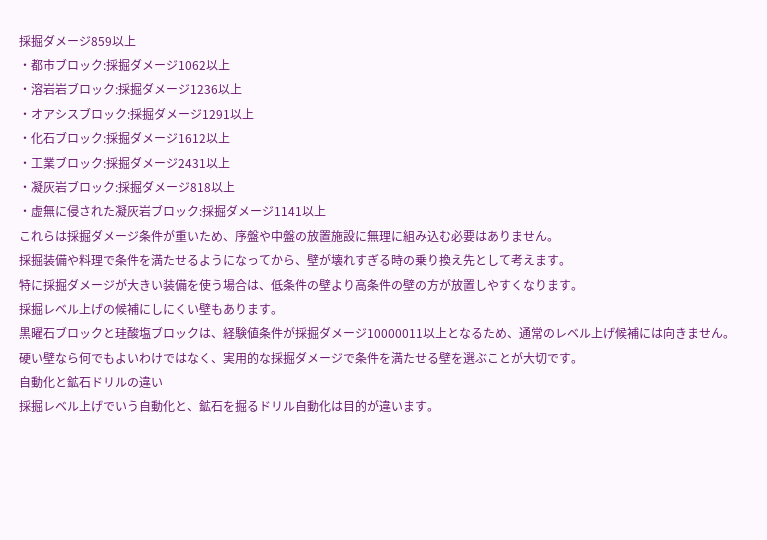採掘ダメージ859以上
・都市ブロック:採掘ダメージ1062以上
・溶岩岩ブロック:採掘ダメージ1236以上
・オアシスブロック:採掘ダメージ1291以上
・化石ブロック:採掘ダメージ1612以上
・工業ブロック:採掘ダメージ2431以上
・凝灰岩ブロック:採掘ダメージ818以上
・虚無に侵された凝灰岩ブロック:採掘ダメージ1141以上
これらは採掘ダメージ条件が重いため、序盤や中盤の放置施設に無理に組み込む必要はありません。
採掘装備や料理で条件を満たせるようになってから、壁が壊れすぎる時の乗り換え先として考えます。
特に採掘ダメージが大きい装備を使う場合は、低条件の壁より高条件の壁の方が放置しやすくなります。
採掘レベル上げの候補にしにくい壁もあります。
黒曜石ブロックと珪酸塩ブロックは、経験値条件が採掘ダメージ10000011以上となるため、通常のレベル上げ候補には向きません。
硬い壁なら何でもよいわけではなく、実用的な採掘ダメージで条件を満たせる壁を選ぶことが大切です。
自動化と鉱石ドリルの違い
採掘レベル上げでいう自動化と、鉱石を掘るドリル自動化は目的が違います。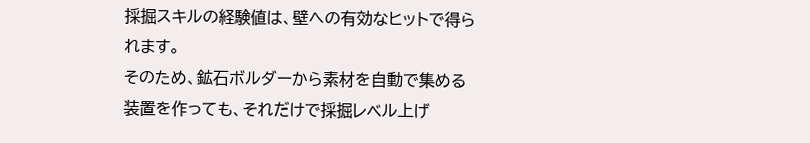採掘スキルの経験値は、壁への有効なヒットで得られます。
そのため、鉱石ボルダーから素材を自動で集める装置を作っても、それだけで採掘レベル上げ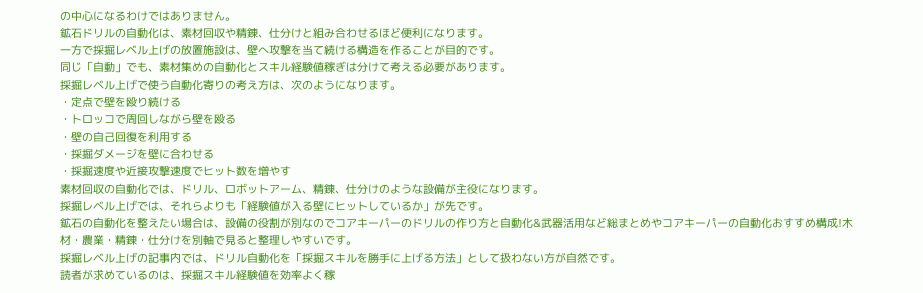の中心になるわけではありません。
鉱石ドリルの自動化は、素材回収や精錬、仕分けと組み合わせるほど便利になります。
一方で採掘レベル上げの放置施設は、壁へ攻撃を当て続ける構造を作ることが目的です。
同じ「自動」でも、素材集めの自動化とスキル経験値稼ぎは分けて考える必要があります。
採掘レベル上げで使う自動化寄りの考え方は、次のようになります。
・定点で壁を殴り続ける
・トロッコで周回しながら壁を殴る
・壁の自己回復を利用する
・採掘ダメージを壁に合わせる
・採掘速度や近接攻撃速度でヒット数を増やす
素材回収の自動化では、ドリル、ロボットアーム、精錬、仕分けのような設備が主役になります。
採掘レベル上げでは、それらよりも「経験値が入る壁にヒットしているか」が先です。
鉱石の自動化を整えたい場合は、設備の役割が別なのでコアキーパーのドリルの作り方と自動化&武器活用など総まとめやコアキーパーの自動化おすすめ構成!木材・農業・精錬・仕分けを別軸で見ると整理しやすいです。
採掘レベル上げの記事内では、ドリル自動化を「採掘スキルを勝手に上げる方法」として扱わない方が自然です。
読者が求めているのは、採掘スキル経験値を効率よく稼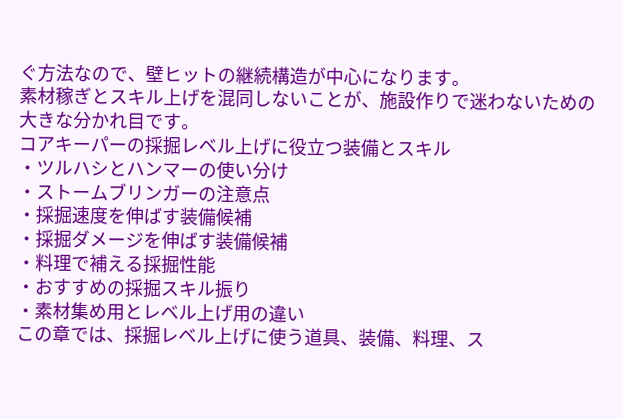ぐ方法なので、壁ヒットの継続構造が中心になります。
素材稼ぎとスキル上げを混同しないことが、施設作りで迷わないための大きな分かれ目です。
コアキーパーの採掘レベル上げに役立つ装備とスキル
・ツルハシとハンマーの使い分け
・ストームブリンガーの注意点
・採掘速度を伸ばす装備候補
・採掘ダメージを伸ばす装備候補
・料理で補える採掘性能
・おすすめの採掘スキル振り
・素材集め用とレベル上げ用の違い
この章では、採掘レベル上げに使う道具、装備、料理、ス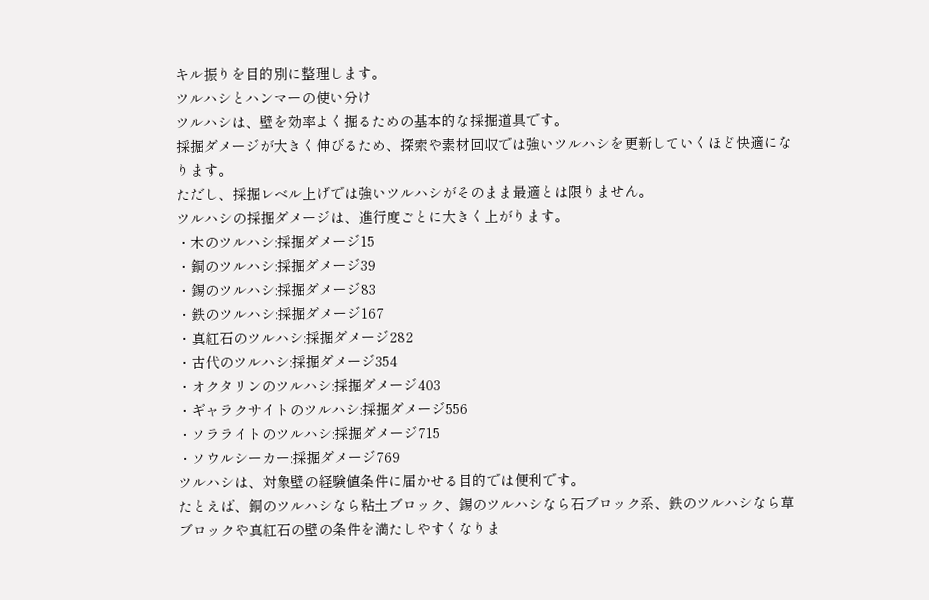キル振りを目的別に整理します。
ツルハシとハンマーの使い分け
ツルハシは、壁を効率よく掘るための基本的な採掘道具です。
採掘ダメージが大きく伸びるため、探索や素材回収では強いツルハシを更新していくほど快適になります。
ただし、採掘レベル上げでは強いツルハシがそのまま最適とは限りません。
ツルハシの採掘ダメージは、進行度ごとに大きく上がります。
・木のツルハシ:採掘ダメージ15
・銅のツルハシ:採掘ダメージ39
・錫のツルハシ:採掘ダメージ83
・鉄のツルハシ:採掘ダメージ167
・真紅石のツルハシ:採掘ダメージ282
・古代のツルハシ:採掘ダメージ354
・オクタリンのツルハシ:採掘ダメージ403
・ギャラクサイトのツルハシ:採掘ダメージ556
・ソラライトのツルハシ:採掘ダメージ715
・ソウルシーカー:採掘ダメージ769
ツルハシは、対象壁の経験値条件に届かせる目的では便利です。
たとえば、銅のツルハシなら粘土ブロック、錫のツルハシなら石ブロック系、鉄のツルハシなら草ブロックや真紅石の壁の条件を満たしやすくなりま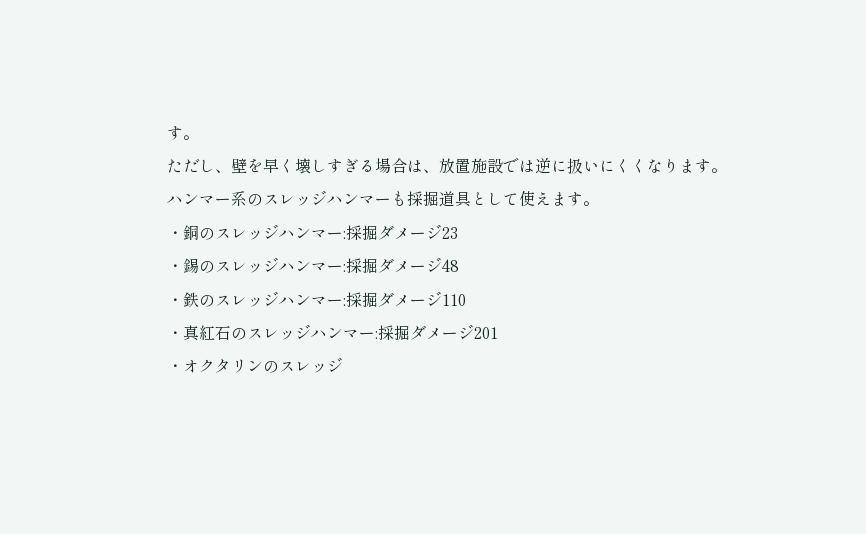す。
ただし、壁を早く壊しすぎる場合は、放置施設では逆に扱いにくくなります。
ハンマー系のスレッジハンマーも採掘道具として使えます。
・銅のスレッジハンマー:採掘ダメージ23
・錫のスレッジハンマー:採掘ダメージ48
・鉄のスレッジハンマー:採掘ダメージ110
・真紅石のスレッジハンマー:採掘ダメージ201
・オクタリンのスレッジ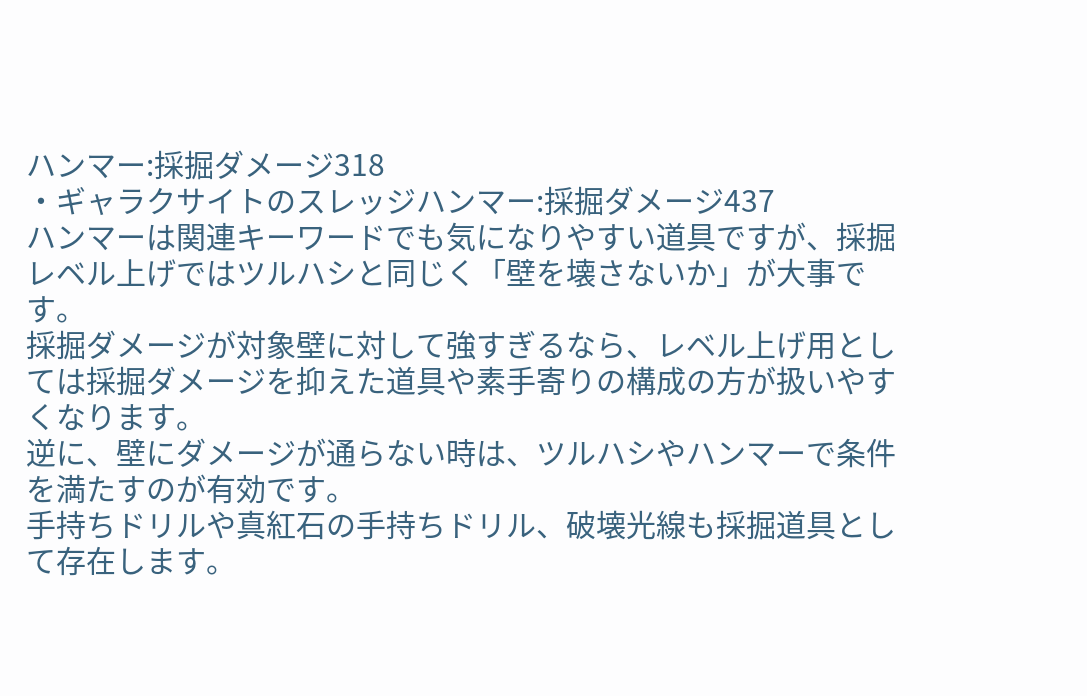ハンマー:採掘ダメージ318
・ギャラクサイトのスレッジハンマー:採掘ダメージ437
ハンマーは関連キーワードでも気になりやすい道具ですが、採掘レベル上げではツルハシと同じく「壁を壊さないか」が大事です。
採掘ダメージが対象壁に対して強すぎるなら、レベル上げ用としては採掘ダメージを抑えた道具や素手寄りの構成の方が扱いやすくなります。
逆に、壁にダメージが通らない時は、ツルハシやハンマーで条件を満たすのが有効です。
手持ちドリルや真紅石の手持ちドリル、破壊光線も採掘道具として存在します。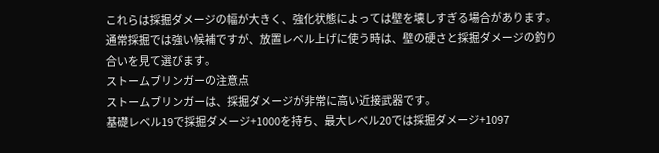これらは採掘ダメージの幅が大きく、強化状態によっては壁を壊しすぎる場合があります。
通常採掘では強い候補ですが、放置レベル上げに使う時は、壁の硬さと採掘ダメージの釣り合いを見て選びます。
ストームブリンガーの注意点
ストームブリンガーは、採掘ダメージが非常に高い近接武器です。
基礎レベル19で採掘ダメージ+1000を持ち、最大レベル20では採掘ダメージ+1097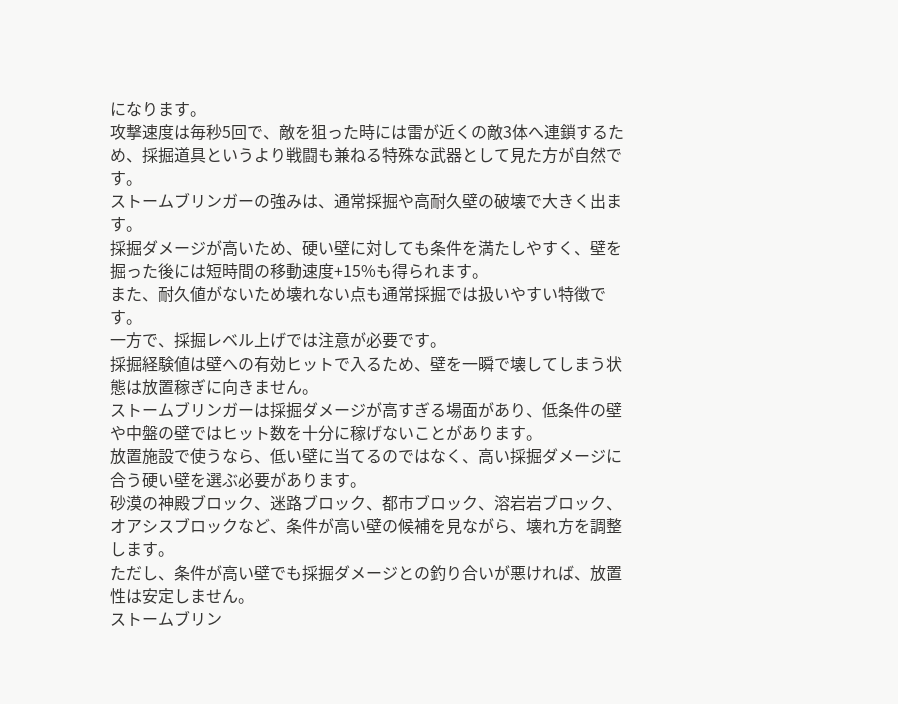になります。
攻撃速度は毎秒5回で、敵を狙った時には雷が近くの敵3体へ連鎖するため、採掘道具というより戦闘も兼ねる特殊な武器として見た方が自然です。
ストームブリンガーの強みは、通常採掘や高耐久壁の破壊で大きく出ます。
採掘ダメージが高いため、硬い壁に対しても条件を満たしやすく、壁を掘った後には短時間の移動速度+15%も得られます。
また、耐久値がないため壊れない点も通常採掘では扱いやすい特徴です。
一方で、採掘レベル上げでは注意が必要です。
採掘経験値は壁への有効ヒットで入るため、壁を一瞬で壊してしまう状態は放置稼ぎに向きません。
ストームブリンガーは採掘ダメージが高すぎる場面があり、低条件の壁や中盤の壁ではヒット数を十分に稼げないことがあります。
放置施設で使うなら、低い壁に当てるのではなく、高い採掘ダメージに合う硬い壁を選ぶ必要があります。
砂漠の神殿ブロック、迷路ブロック、都市ブロック、溶岩岩ブロック、オアシスブロックなど、条件が高い壁の候補を見ながら、壊れ方を調整します。
ただし、条件が高い壁でも採掘ダメージとの釣り合いが悪ければ、放置性は安定しません。
ストームブリン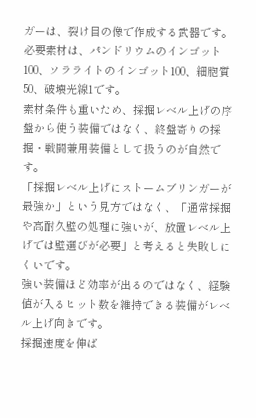ガーは、裂け目の像で作成する武器です。
必要素材は、パンドリウムのインゴット100、ソラライトのインゴット100、細胞質50、破壊光線1です。
素材条件も重いため、採掘レベル上げの序盤から使う装備ではなく、終盤寄りの採掘・戦闘兼用装備として扱うのが自然です。
「採掘レベル上げにストームブリンガーが最強か」という見方ではなく、「通常採掘や高耐久壁の処理に強いが、放置レベル上げでは壁選びが必要」と考えると失敗しにくいです。
強い装備ほど効率が出るのではなく、経験値が入るヒット数を維持できる装備がレベル上げ向きです。
採掘速度を伸ば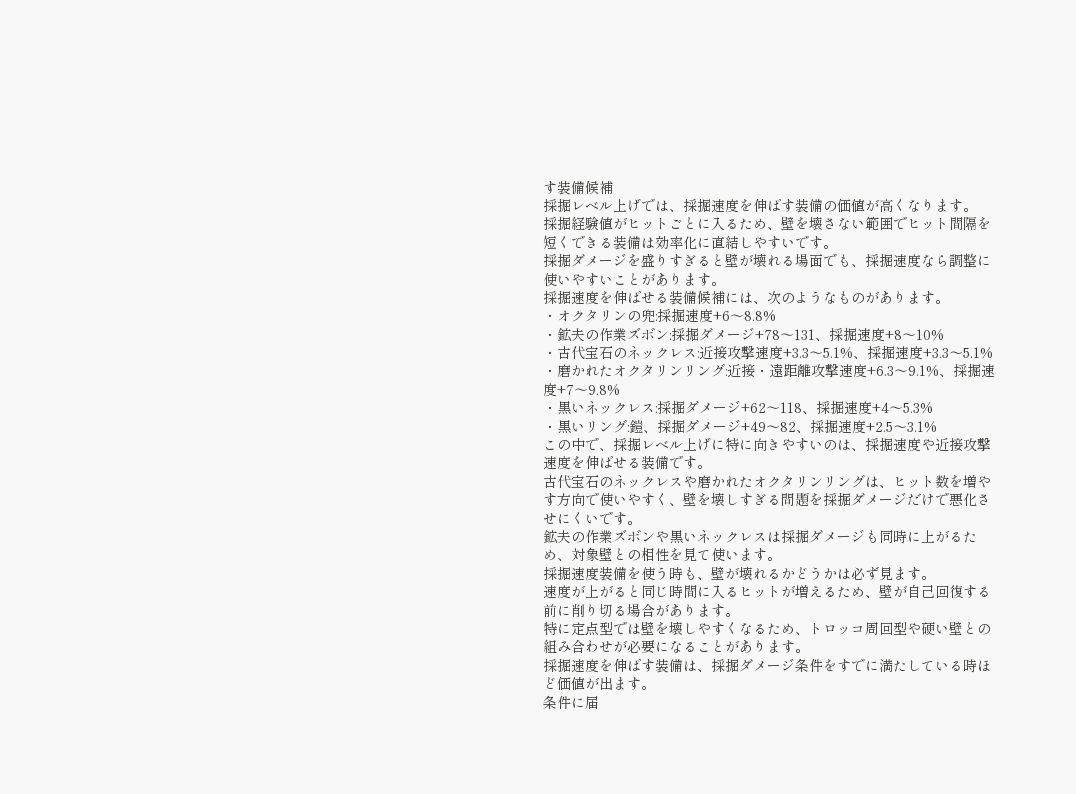す装備候補
採掘レベル上げでは、採掘速度を伸ばす装備の価値が高くなります。
採掘経験値がヒットごとに入るため、壁を壊さない範囲でヒット間隔を短くできる装備は効率化に直結しやすいです。
採掘ダメージを盛りすぎると壁が壊れる場面でも、採掘速度なら調整に使いやすいことがあります。
採掘速度を伸ばせる装備候補には、次のようなものがあります。
・オクタリンの兜:採掘速度+6〜8.8%
・鉱夫の作業ズボン:採掘ダメージ+78〜131、採掘速度+8〜10%
・古代宝石のネックレス:近接攻撃速度+3.3〜5.1%、採掘速度+3.3〜5.1%
・磨かれたオクタリンリング:近接・遠距離攻撃速度+6.3〜9.1%、採掘速度+7〜9.8%
・黒いネックレス:採掘ダメージ+62〜118、採掘速度+4〜5.3%
・黒いリング:鎧、採掘ダメージ+49〜82、採掘速度+2.5〜3.1%
この中で、採掘レベル上げに特に向きやすいのは、採掘速度や近接攻撃速度を伸ばせる装備です。
古代宝石のネックレスや磨かれたオクタリンリングは、ヒット数を増やす方向で使いやすく、壁を壊しすぎる問題を採掘ダメージだけで悪化させにくいです。
鉱夫の作業ズボンや黒いネックレスは採掘ダメージも同時に上がるため、対象壁との相性を見て使います。
採掘速度装備を使う時も、壁が壊れるかどうかは必ず見ます。
速度が上がると同じ時間に入るヒットが増えるため、壁が自己回復する前に削り切る場合があります。
特に定点型では壁を壊しやすくなるため、トロッコ周回型や硬い壁との組み合わせが必要になることがあります。
採掘速度を伸ばす装備は、採掘ダメージ条件をすでに満たしている時ほど価値が出ます。
条件に届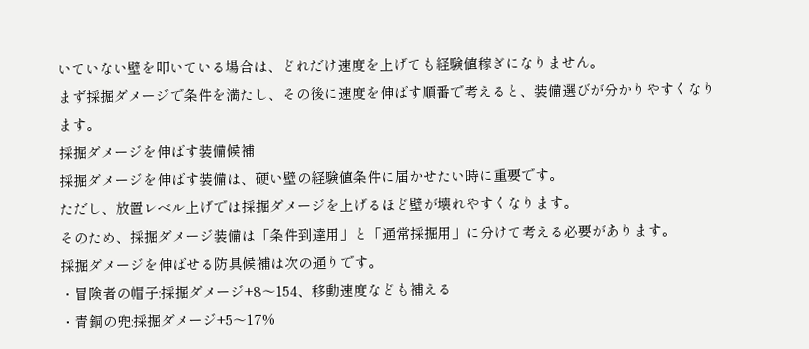いていない壁を叩いている場合は、どれだけ速度を上げても経験値稼ぎになりません。
まず採掘ダメージで条件を満たし、その後に速度を伸ばす順番で考えると、装備選びが分かりやすくなります。
採掘ダメージを伸ばす装備候補
採掘ダメージを伸ばす装備は、硬い壁の経験値条件に届かせたい時に重要です。
ただし、放置レベル上げでは採掘ダメージを上げるほど壁が壊れやすくなります。
そのため、採掘ダメージ装備は「条件到達用」と「通常採掘用」に分けて考える必要があります。
採掘ダメージを伸ばせる防具候補は次の通りです。
・冒険者の帽子:採掘ダメージ+8〜154、移動速度なども補える
・青銅の兜:採掘ダメージ+5〜17%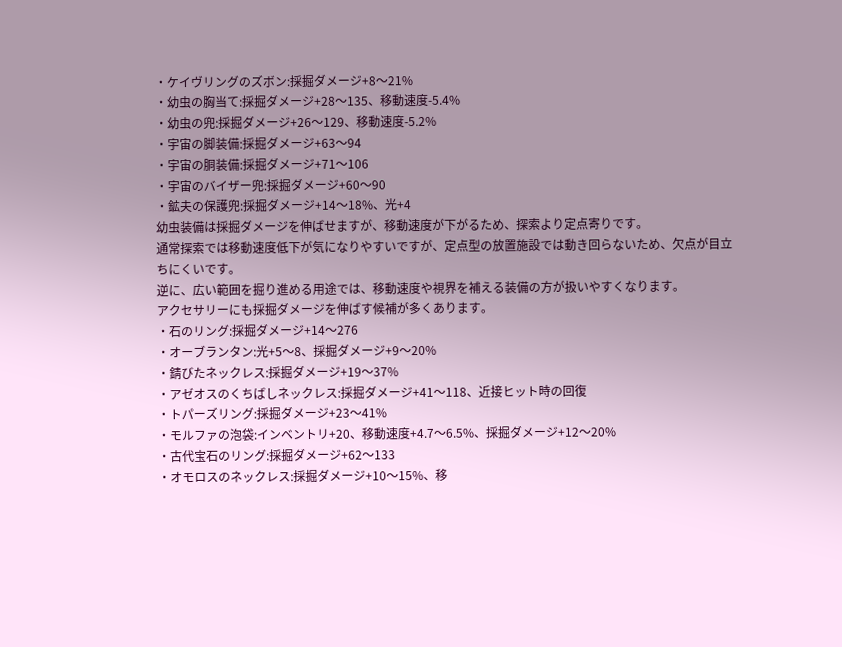・ケイヴリングのズボン:採掘ダメージ+8〜21%
・幼虫の胸当て:採掘ダメージ+28〜135、移動速度-5.4%
・幼虫の兜:採掘ダメージ+26〜129、移動速度-5.2%
・宇宙の脚装備:採掘ダメージ+63〜94
・宇宙の胴装備:採掘ダメージ+71〜106
・宇宙のバイザー兜:採掘ダメージ+60〜90
・鉱夫の保護兜:採掘ダメージ+14〜18%、光+4
幼虫装備は採掘ダメージを伸ばせますが、移動速度が下がるため、探索より定点寄りです。
通常探索では移動速度低下が気になりやすいですが、定点型の放置施設では動き回らないため、欠点が目立ちにくいです。
逆に、広い範囲を掘り進める用途では、移動速度や視界を補える装備の方が扱いやすくなります。
アクセサリーにも採掘ダメージを伸ばす候補が多くあります。
・石のリング:採掘ダメージ+14〜276
・オーブランタン:光+5〜8、採掘ダメージ+9〜20%
・錆びたネックレス:採掘ダメージ+19〜37%
・アゼオスのくちばしネックレス:採掘ダメージ+41〜118、近接ヒット時の回復
・トパーズリング:採掘ダメージ+23〜41%
・モルファの泡袋:インベントリ+20、移動速度+4.7〜6.5%、採掘ダメージ+12〜20%
・古代宝石のリング:採掘ダメージ+62〜133
・オモロスのネックレス:採掘ダメージ+10〜15%、移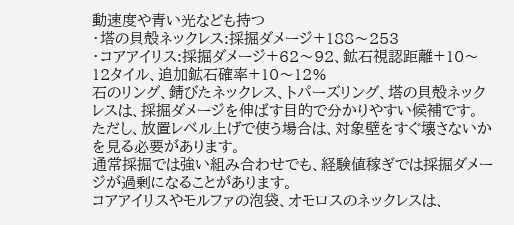動速度や青い光なども持つ
・塔の貝殻ネックレス:採掘ダメージ+188〜253
・コアアイリス:採掘ダメージ+62〜92、鉱石視認距離+10〜12タイル、追加鉱石確率+10〜12%
石のリング、錆びたネックレス、トパーズリング、塔の貝殻ネックレスは、採掘ダメージを伸ばす目的で分かりやすい候補です。
ただし、放置レベル上げで使う場合は、対象壁をすぐ壊さないかを見る必要があります。
通常採掘では強い組み合わせでも、経験値稼ぎでは採掘ダメージが過剰になることがあります。
コアアイリスやモルファの泡袋、オモロスのネックレスは、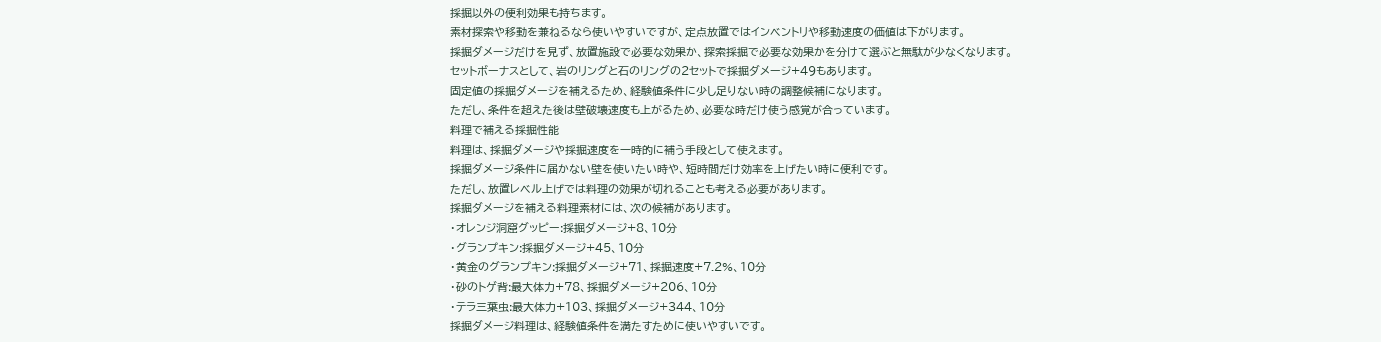採掘以外の便利効果も持ちます。
素材探索や移動を兼ねるなら使いやすいですが、定点放置ではインベントリや移動速度の価値は下がります。
採掘ダメージだけを見ず、放置施設で必要な効果か、探索採掘で必要な効果かを分けて選ぶと無駄が少なくなります。
セットボーナスとして、岩のリングと石のリングの2セットで採掘ダメージ+49もあります。
固定値の採掘ダメージを補えるため、経験値条件に少し足りない時の調整候補になります。
ただし、条件を超えた後は壁破壊速度も上がるため、必要な時だけ使う感覚が合っています。
料理で補える採掘性能
料理は、採掘ダメージや採掘速度を一時的に補う手段として使えます。
採掘ダメージ条件に届かない壁を使いたい時や、短時間だけ効率を上げたい時に便利です。
ただし、放置レベル上げでは料理の効果が切れることも考える必要があります。
採掘ダメージを補える料理素材には、次の候補があります。
・オレンジ洞窟グッピー:採掘ダメージ+8、10分
・グランプキン:採掘ダメージ+45、10分
・黄金のグランプキン:採掘ダメージ+71、採掘速度+7.2%、10分
・砂のトゲ背:最大体力+78、採掘ダメージ+206、10分
・テラ三葉虫:最大体力+103、採掘ダメージ+344、10分
採掘ダメージ料理は、経験値条件を満たすために使いやすいです。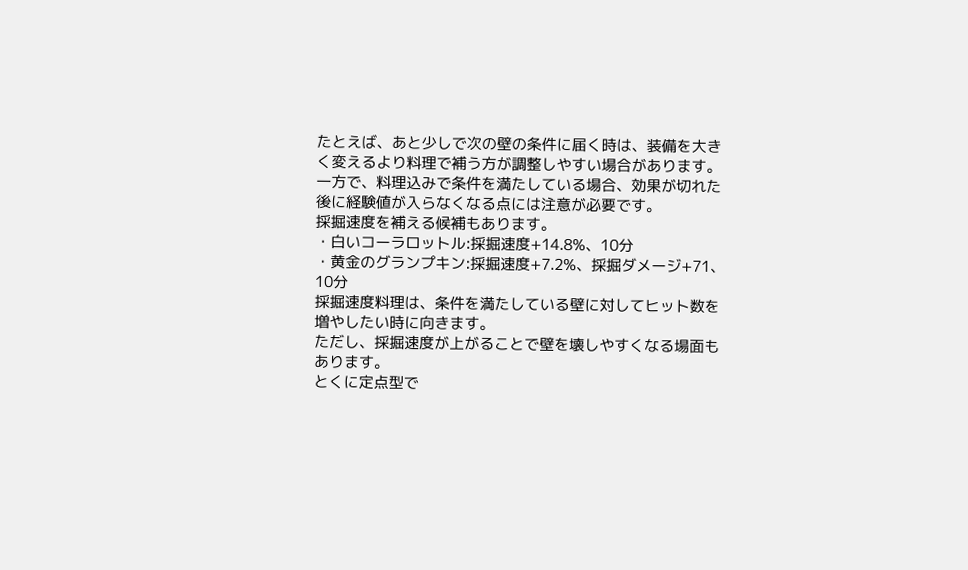たとえば、あと少しで次の壁の条件に届く時は、装備を大きく変えるより料理で補う方が調整しやすい場合があります。
一方で、料理込みで条件を満たしている場合、効果が切れた後に経験値が入らなくなる点には注意が必要です。
採掘速度を補える候補もあります。
・白いコーラロットル:採掘速度+14.8%、10分
・黄金のグランプキン:採掘速度+7.2%、採掘ダメージ+71、10分
採掘速度料理は、条件を満たしている壁に対してヒット数を増やしたい時に向きます。
ただし、採掘速度が上がることで壁を壊しやすくなる場面もあります。
とくに定点型で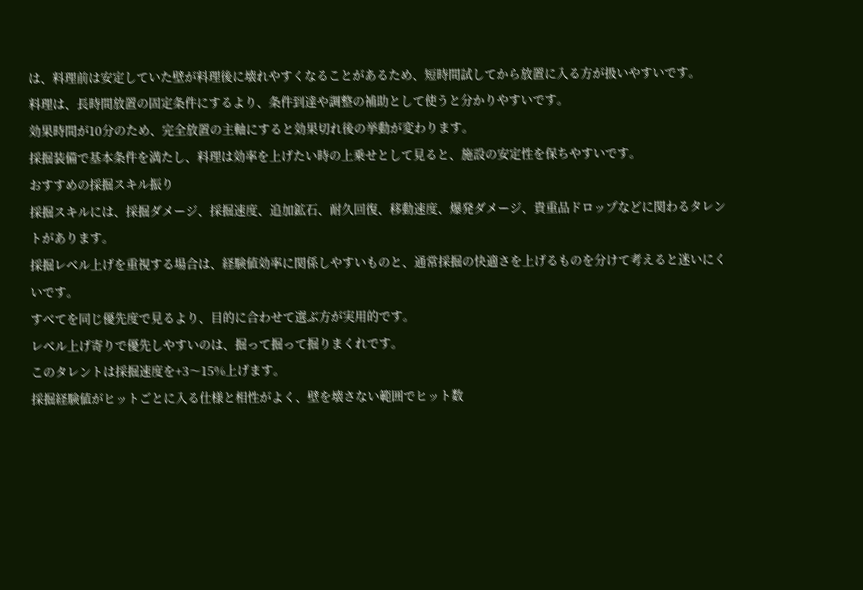は、料理前は安定していた壁が料理後に壊れやすくなることがあるため、短時間試してから放置に入る方が扱いやすいです。
料理は、長時間放置の固定条件にするより、条件到達や調整の補助として使うと分かりやすいです。
効果時間が10分のため、完全放置の主軸にすると効果切れ後の挙動が変わります。
採掘装備で基本条件を満たし、料理は効率を上げたい時の上乗せとして見ると、施設の安定性を保ちやすいです。
おすすめの採掘スキル振り
採掘スキルには、採掘ダメージ、採掘速度、追加鉱石、耐久回復、移動速度、爆発ダメージ、貴重品ドロップなどに関わるタレントがあります。
採掘レベル上げを重視する場合は、経験値効率に関係しやすいものと、通常採掘の快適さを上げるものを分けて考えると迷いにくいです。
すべてを同じ優先度で見るより、目的に合わせて選ぶ方が実用的です。
レベル上げ寄りで優先しやすいのは、掘って掘って掘りまくれです。
このタレントは採掘速度を+3〜15%上げます。
採掘経験値がヒットごとに入る仕様と相性がよく、壁を壊さない範囲でヒット数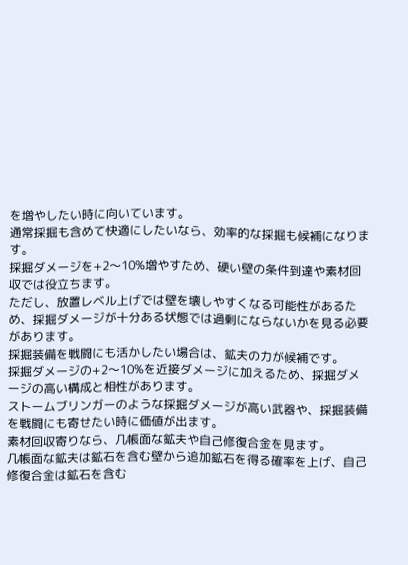を増やしたい時に向いています。
通常採掘も含めて快適にしたいなら、効率的な採掘も候補になります。
採掘ダメージを+2〜10%増やすため、硬い壁の条件到達や素材回収では役立ちます。
ただし、放置レベル上げでは壁を壊しやすくなる可能性があるため、採掘ダメージが十分ある状態では過剰にならないかを見る必要があります。
採掘装備を戦闘にも活かしたい場合は、鉱夫の力が候補です。
採掘ダメージの+2〜10%を近接ダメージに加えるため、採掘ダメージの高い構成と相性があります。
ストームブリンガーのような採掘ダメージが高い武器や、採掘装備を戦闘にも寄せたい時に価値が出ます。
素材回収寄りなら、几帳面な鉱夫や自己修復合金を見ます。
几帳面な鉱夫は鉱石を含む壁から追加鉱石を得る確率を上げ、自己修復合金は鉱石を含む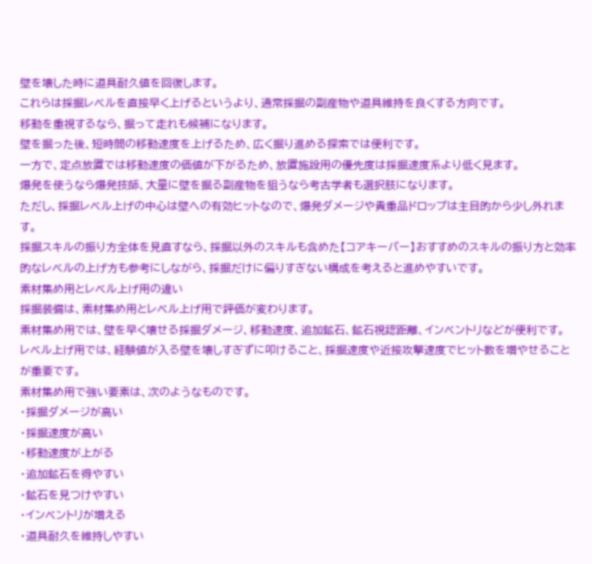壁を壊した時に道具耐久値を回復します。
これらは採掘レベルを直接早く上げるというより、通常採掘の副産物や道具維持を良くする方向です。
移動を重視するなら、掘って走れも候補になります。
壁を掘った後、短時間の移動速度を上げるため、広く掘り進める探索では便利です。
一方で、定点放置では移動速度の価値が下がるため、放置施設用の優先度は採掘速度系より低く見ます。
爆発を使うなら爆発技師、大量に壁を掘る副産物を狙うなら考古学者も選択肢になります。
ただし、採掘レベル上げの中心は壁への有効ヒットなので、爆発ダメージや貴重品ドロップは主目的から少し外れます。
採掘スキルの振り方全体を見直すなら、採掘以外のスキルも含めた【コアキーパー】おすすめのスキルの振り方と効率的なレベルの上げ方も参考にしながら、採掘だけに偏りすぎない構成を考えると進めやすいです。
素材集め用とレベル上げ用の違い
採掘装備は、素材集め用とレベル上げ用で評価が変わります。
素材集め用では、壁を早く壊せる採掘ダメージ、移動速度、追加鉱石、鉱石視認距離、インベントリなどが便利です。
レベル上げ用では、経験値が入る壁を壊しすぎずに叩けること、採掘速度や近接攻撃速度でヒット数を増やせることが重要です。
素材集め用で強い要素は、次のようなものです。
・採掘ダメージが高い
・採掘速度が高い
・移動速度が上がる
・追加鉱石を得やすい
・鉱石を見つけやすい
・インベントリが増える
・道具耐久を維持しやすい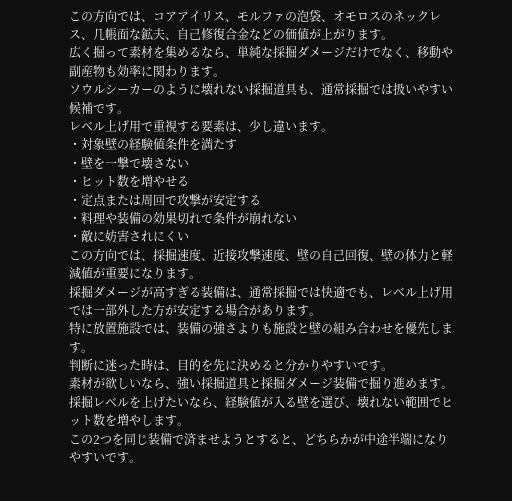この方向では、コアアイリス、モルファの泡袋、オモロスのネックレス、几帳面な鉱夫、自己修復合金などの価値が上がります。
広く掘って素材を集めるなら、単純な採掘ダメージだけでなく、移動や副産物も効率に関わります。
ソウルシーカーのように壊れない採掘道具も、通常採掘では扱いやすい候補です。
レベル上げ用で重視する要素は、少し違います。
・対象壁の経験値条件を満たす
・壁を一撃で壊さない
・ヒット数を増やせる
・定点または周回で攻撃が安定する
・料理や装備の効果切れで条件が崩れない
・敵に妨害されにくい
この方向では、採掘速度、近接攻撃速度、壁の自己回復、壁の体力と軽減値が重要になります。
採掘ダメージが高すぎる装備は、通常採掘では快適でも、レベル上げ用では一部外した方が安定する場合があります。
特に放置施設では、装備の強さよりも施設と壁の組み合わせを優先します。
判断に迷った時は、目的を先に決めると分かりやすいです。
素材が欲しいなら、強い採掘道具と採掘ダメージ装備で掘り進めます。
採掘レベルを上げたいなら、経験値が入る壁を選び、壊れない範囲でヒット数を増やします。
この2つを同じ装備で済ませようとすると、どちらかが中途半端になりやすいです。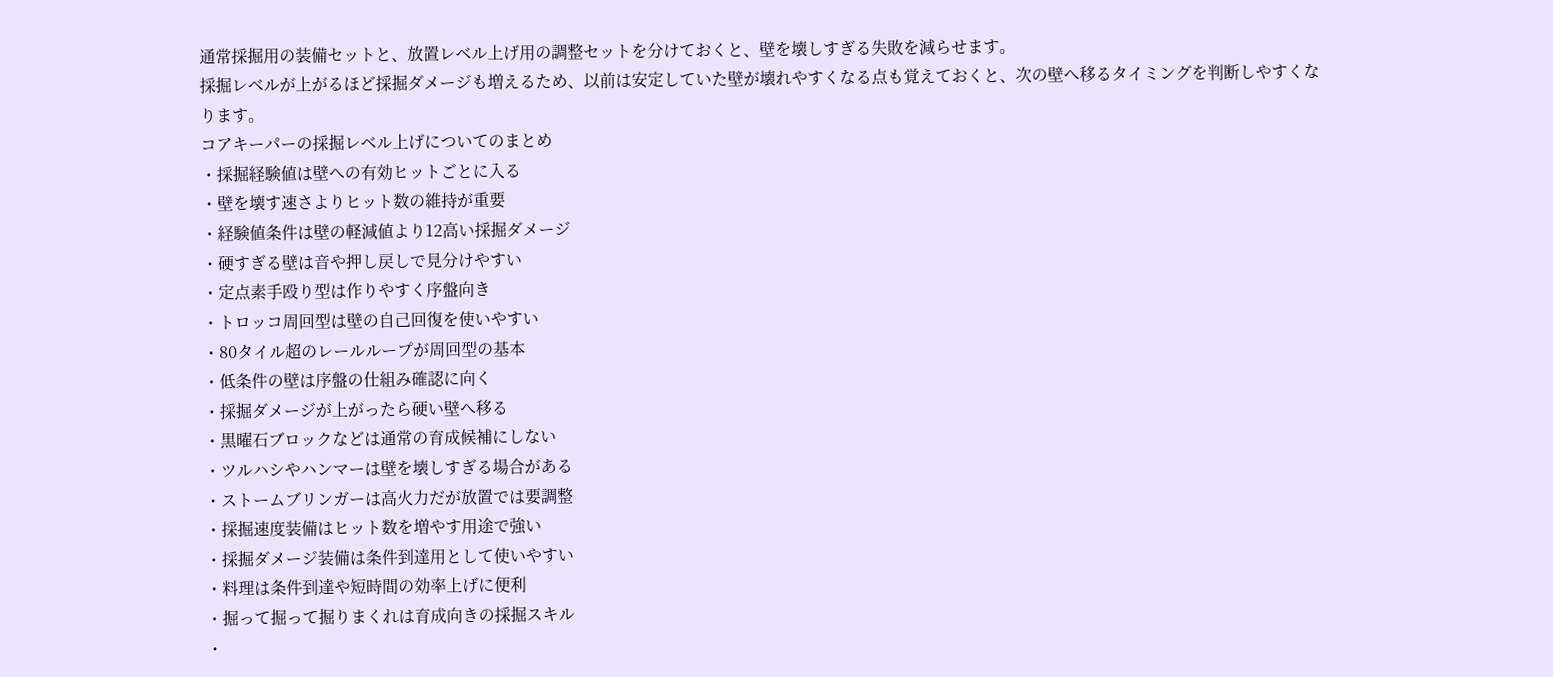通常採掘用の装備セットと、放置レベル上げ用の調整セットを分けておくと、壁を壊しすぎる失敗を減らせます。
採掘レベルが上がるほど採掘ダメージも増えるため、以前は安定していた壁が壊れやすくなる点も覚えておくと、次の壁へ移るタイミングを判断しやすくなります。
コアキーパーの採掘レベル上げについてのまとめ
・採掘経験値は壁への有効ヒットごとに入る
・壁を壊す速さよりヒット数の維持が重要
・経験値条件は壁の軽減値より12高い採掘ダメージ
・硬すぎる壁は音や押し戻しで見分けやすい
・定点素手殴り型は作りやすく序盤向き
・トロッコ周回型は壁の自己回復を使いやすい
・80タイル超のレールループが周回型の基本
・低条件の壁は序盤の仕組み確認に向く
・採掘ダメージが上がったら硬い壁へ移る
・黒曜石ブロックなどは通常の育成候補にしない
・ツルハシやハンマーは壁を壊しすぎる場合がある
・ストームブリンガーは高火力だが放置では要調整
・採掘速度装備はヒット数を増やす用途で強い
・採掘ダメージ装備は条件到達用として使いやすい
・料理は条件到達や短時間の効率上げに便利
・掘って掘って掘りまくれは育成向きの採掘スキル
・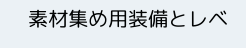素材集め用装備とレベ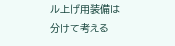ル上げ用装備は分けて考える